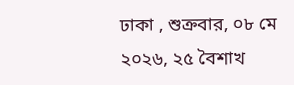ঢাকা , শুক্রবার, ০৮ মে ২০২৬, ২৫ বৈশাখ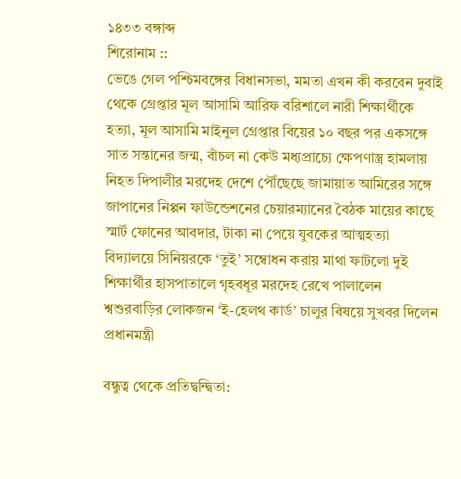১৪৩৩ বঙ্গাব্দ
শিরোনাম ::
ভেঙে গেল পশ্চিমবঙ্গের বিধানসভা, মমতা এখন কী করবেন দুবাই থেকে গ্রেপ্তার মূল আসামি আরিফ বরিশালে নারী শিক্ষার্থীকে হত্যা, মূল আসামি মাইনুল গ্রেপ্তার বিয়ের ১০ বছর পর একসঙ্গে সাত সন্তানের জন্ম, বাঁচল না কেউ মধ্যপ্রাচ্যে ক্ষেপণাস্ত্র হামলায় নিহত দিপালীর মরদেহ দেশে পৌঁছেছে জামায়াত আমিরের সঙ্গে জাপানের নিপ্পন ফাউন্ডেশনের চেয়ারম্যানের বৈঠক মায়ের কাছে স্মার্ট ফোনের আবদার, টাকা না পেয়ে যুবকের আত্মহত্যা বিদ্যালয়ে সিনিয়রকে ‘তুই’ সম্বোধন করায় মাথা ফাটলো দুই শিক্ষার্থীর হাসপাতালে গৃহবধূর মরদেহ রেখে পালালেন শ্বশুরবাড়ির লোকজন ‘ই-হেলথ কার্ড’ চালুর বিষয়ে সুখবর দিলেন প্রধানমন্ত্রী

বন্ধুত্ব থেকে প্রতিদ্বন্দ্বিতা: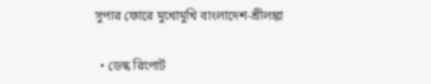সুপার ফোরে মুখোমুখি বাংলাদেশ-শ্রীলঙ্কা

  • ডেস্ক রিপোর্ট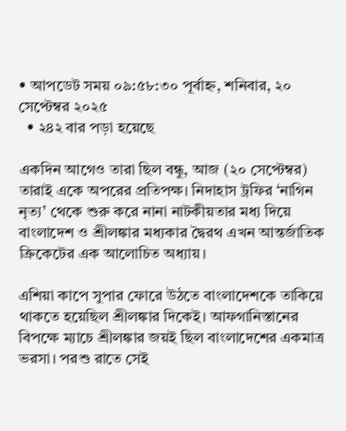• আপডেট সময় ০৯:৫৮:৩০ পূর্বাহ্ন, শনিবার, ২০ সেপ্টেম্বর ২০২৫
  • ২৪২ বার পড়া হয়েছে

একদিন আগেও তারা ছিল বন্ধু, আজ (২০ সেপ্টেম্বর) তারাই একে অপরের প্রতিপক্ষ। নিদাহাস ট্রফির ‘নাগিন নৃত্য’ থেকে শুরু করে নানা নাটকীয়তার মধ্য দিয়ে বাংলাদেশ ও শ্রীলঙ্কার মধ্যকার দ্বৈরথ এখন আন্তর্জাতিক ক্রিকেটের এক আলোচিত অধ্যায়।

এশিয়া কাপে সুপার ফোরে উঠতে বাংলাদেশকে তাকিয়ে থাকতে হয়েছিল শ্রীলঙ্কার দিকেই। আফগানিস্তানের বিপক্ষে ম্যাচে শ্রীলঙ্কার জয়ই ছিল বাংলাদেশের একমাত্র ভরসা। পরশু রাতে সেই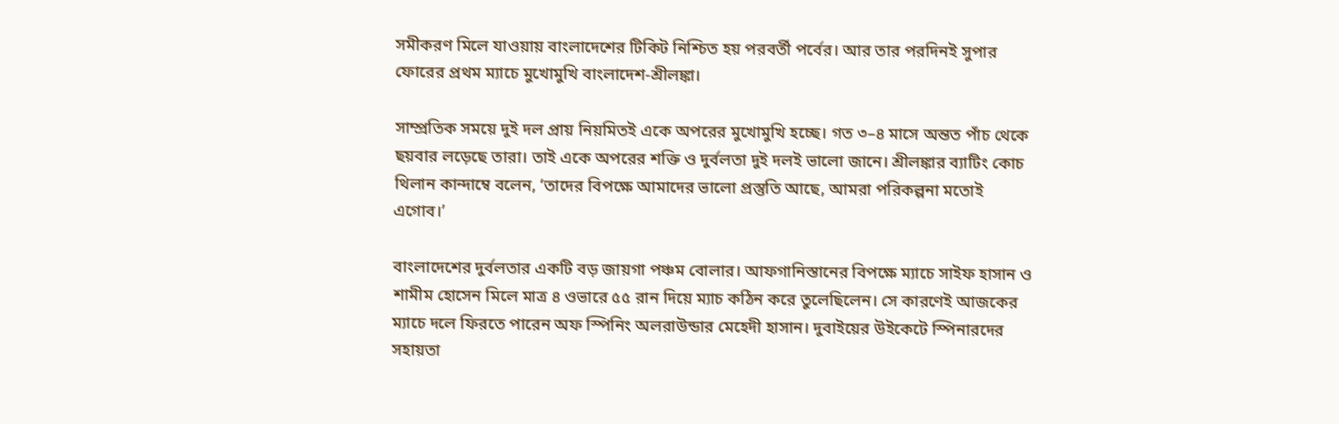সমীকরণ মিলে যাওয়ায় বাংলাদেশের টিকিট নিশ্চিত হয় পরবর্তী পর্বের। আর তার পরদিনই সুপার ফোরের প্রথম ম্যাচে মুখোমুখি বাংলাদেশ-শ্রীলঙ্কা।

সাম্প্রতিক সময়ে দুই দল প্রায় নিয়মিতই একে অপরের মুখোমুখি হচ্ছে। গত ৩–৪ মাসে অন্তত পাঁচ থেকে ছয়বার লড়েছে তারা। তাই একে অপরের শক্তি ও দুর্বলতা দুই দলই ভালো জানে। শ্রীলঙ্কার ব্যাটিং কোচ থিলান কান্দাম্বে বলেন, ‘তাদের বিপক্ষে আমাদের ভালো প্রস্তুতি আছে, আমরা পরিকল্পনা মতোই এগোব।’

বাংলাদেশের দুর্বলতার একটি বড় জায়গা পঞ্চম বোলার। আফগানিস্তানের বিপক্ষে ম্যাচে সাইফ হাসান ও শামীম হোসেন মিলে মাত্র ৪ ওভারে ৫৫ রান দিয়ে ম্যাচ কঠিন করে তুলেছিলেন। সে কারণেই আজকের ম্যাচে দলে ফিরতে পারেন অফ স্পিনিং অলরাউন্ডার মেহেদী হাসান। দুবাইয়ের উইকেটে স্পিনারদের সহায়তা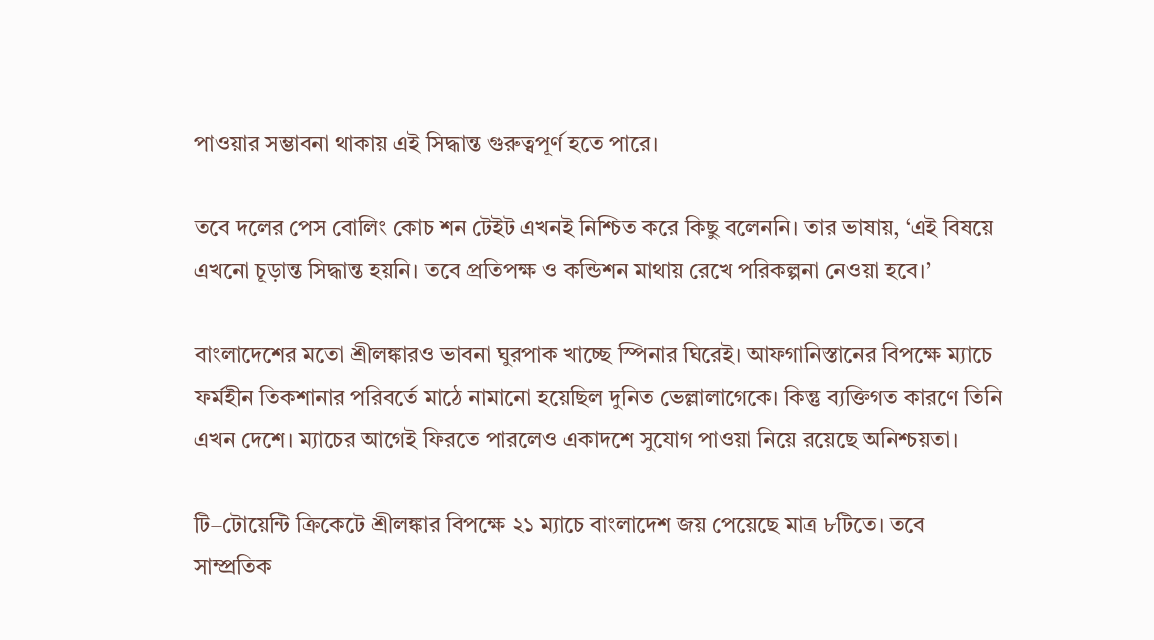পাওয়ার সম্ভাবনা থাকায় এই সিদ্ধান্ত গুরুত্বপূর্ণ হতে পারে।

তবে দলের পেস বোলিং কোচ শন টেইট এখনই নিশ্চিত করে কিছু বলেননি। তার ভাষায়, ‘এই বিষয়ে এখনো চূড়ান্ত সিদ্ধান্ত হয়নি। তবে প্রতিপক্ষ ও কন্ডিশন মাথায় রেখে পরিকল্পনা নেওয়া হবে।’

বাংলাদেশের মতো শ্রীলঙ্কারও ভাবনা ঘুরপাক খাচ্ছে স্পিনার ঘিরেই। আফগানিস্তানের বিপক্ষে ম্যাচে ফর্মহীন তিকশানার পরিবর্তে মাঠে নামানো হয়েছিল দুনিত ভেল্লালাগেকে। কিন্তু ব্যক্তিগত কারণে তিনি এখন দেশে। ম্যাচের আগেই ফিরতে পারলেও একাদশে সুযোগ পাওয়া নিয়ে রয়েছে অনিশ্চয়তা।

টি–টোয়েন্টি ক্রিকেটে শ্রীলঙ্কার বিপক্ষে ২১ ম্যাচে বাংলাদেশ জয় পেয়েছে মাত্র ৮টিতে। তবে সাম্প্রতিক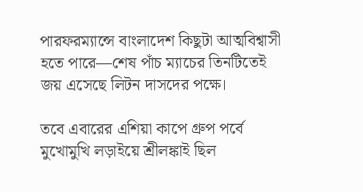পারফরম্যান্সে বাংলাদেশ কিছুটা আত্মবিশ্বাসী হতে পারে—শেষ পাঁচ ম্যাচের তিনটিতেই জয় এসেছে লিটন দাসদের পক্ষে।

তবে এবারের এশিয়া কাপে গ্রুপ পর্বে মুখোমুখি লড়াইয়ে শ্রীলঙ্কাই ছিল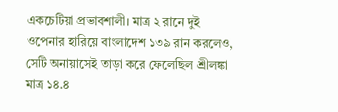একচেটিয়া প্রভাবশালী। মাত্র ২ রানে দুই ওপেনার হারিয়ে বাংলাদেশ ১৩৯ রান করলেও, সেটি অনায়াসেই তাড়া করে ফেলেছিল শ্রীলঙ্কা মাত্র ১৪.৪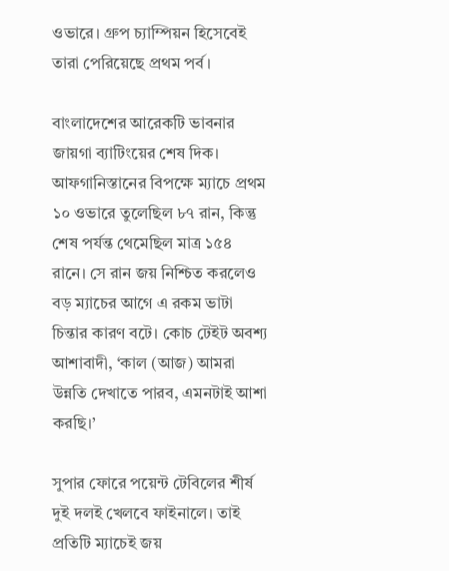ওভারে। গ্রুপ চ্যাম্পিয়ন হিসেবেই তারা পেরিয়েছে প্রথম পর্ব।

বাংলাদেশের আরেকটি ভাবনার জায়গা ব্যাটিংয়ের শেষ দিক। আফগানিস্তানের বিপক্ষে ম্যাচে প্রথম ১০ ওভারে তুলেছিল ৮৭ রান, কিন্তু শেষ পর্যন্ত থেমেছিল মাত্র ১৫৪ রানে। সে রান জয় নিশ্চিত করলেও বড় ম্যাচের আগে এ রকম ভাটা চিন্তার কারণ বটে। কোচ টেইট অবশ্য আশাবাদী, ‘কাল (আজ) আমরা উন্নতি দেখাতে পারব, এমনটাই আশা করছি।’

সুপার ফোরে পয়েন্ট টেবিলের শীর্ষ দুই দলই খেলবে ফাইনালে। তাই প্রতিটি ম্যাচেই জয়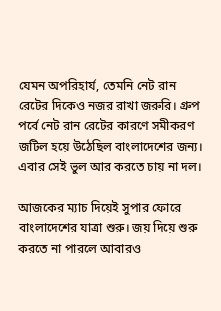যেমন অপরিহার্য, তেমনি নেট রান রেটের দিকেও নজর রাখা জরুরি। গ্রুপ পর্বে নেট রান রেটের কারণে সমীকরণ জটিল হয়ে উঠেছিল বাংলাদেশের জন্য। এবার সেই ভুল আর করতে চায় না দল।

আজকের ম্যাচ দিয়েই সুপার ফোরে বাংলাদেশের যাত্রা শুরু। জয় দিয়ে শুরু করতে না পারলে আবারও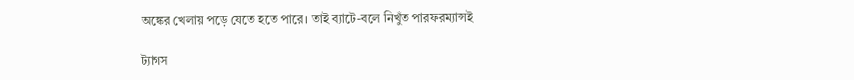অঙ্কের খেলায় পড়ে যেতে হতে পারে। তাই ব্যাটে-বলে নিখুঁত পারফরম্যান্সই

ট্যাগস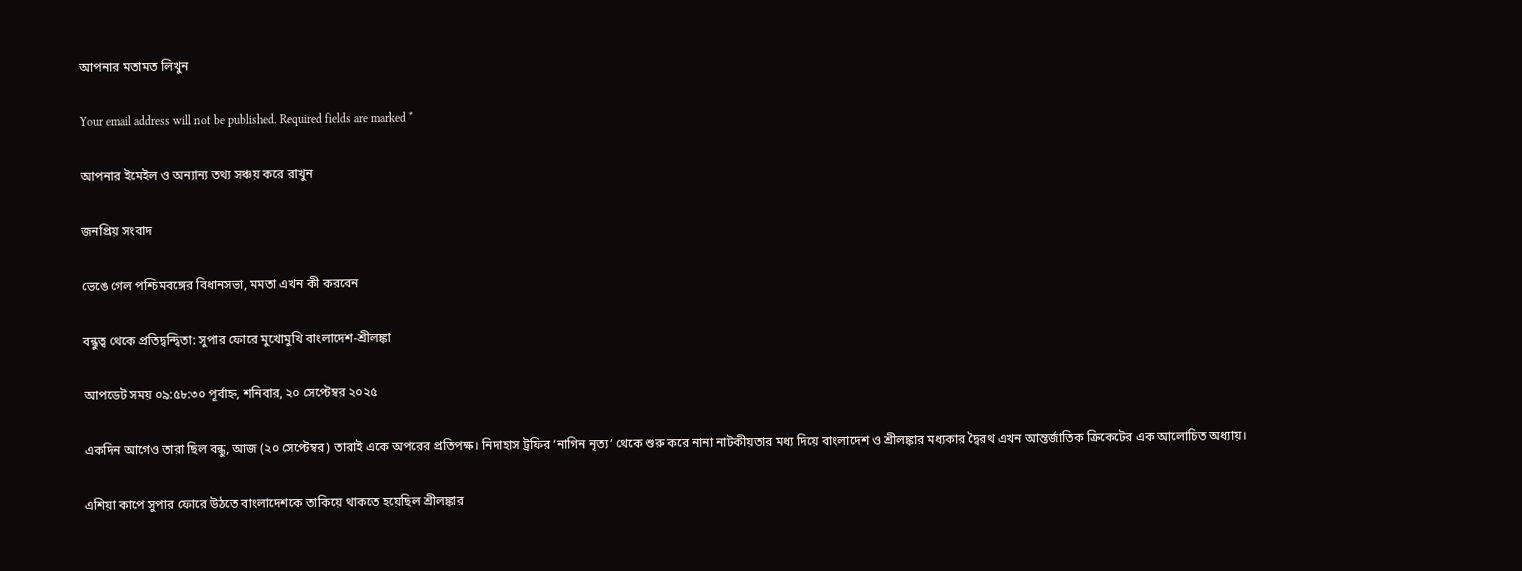আপনার মতামত লিখুন

Your email address will not be published. Required fields are marked *

আপনার ইমেইল ও অন্যান্য তথ্য সঞ্চয় করে রাখুন

জনপ্রিয় সংবাদ

ভেঙে গেল পশ্চিমবঙ্গের বিধানসভা, মমতা এখন কী করবেন

বন্ধুত্ব থেকে প্রতিদ্বন্দ্বিতা: সুপার ফোরে মুখোমুখি বাংলাদেশ-শ্রীলঙ্কা

আপডেট সময় ০৯:৫৮:৩০ পূর্বাহ্ন, শনিবার, ২০ সেপ্টেম্বর ২০২৫

একদিন আগেও তারা ছিল বন্ধু, আজ (২০ সেপ্টেম্বর) তারাই একে অপরের প্রতিপক্ষ। নিদাহাস ট্রফির ‘নাগিন নৃত্য’ থেকে শুরু করে নানা নাটকীয়তার মধ্য দিয়ে বাংলাদেশ ও শ্রীলঙ্কার মধ্যকার দ্বৈরথ এখন আন্তর্জাতিক ক্রিকেটের এক আলোচিত অধ্যায়।

এশিয়া কাপে সুপার ফোরে উঠতে বাংলাদেশকে তাকিয়ে থাকতে হয়েছিল শ্রীলঙ্কার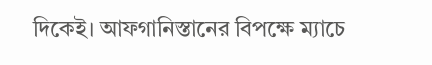দিকেই। আফগানিস্তানের বিপক্ষে ম্যাচে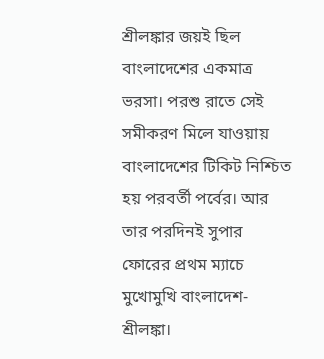শ্রীলঙ্কার জয়ই ছিল বাংলাদেশের একমাত্র ভরসা। পরশু রাতে সেই সমীকরণ মিলে যাওয়ায় বাংলাদেশের টিকিট নিশ্চিত হয় পরবর্তী পর্বের। আর তার পরদিনই সুপার ফোরের প্রথম ম্যাচে মুখোমুখি বাংলাদেশ-শ্রীলঙ্কা।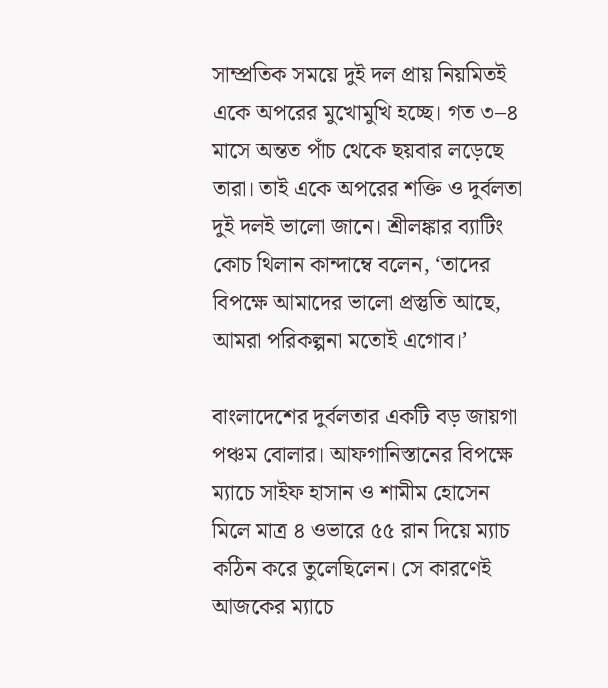সাম্প্রতিক সময়ে দুই দল প্রায় নিয়মিতই একে অপরের মুখোমুখি হচ্ছে। গত ৩–৪ মাসে অন্তত পাঁচ থেকে ছয়বার লড়েছে তারা। তাই একে অপরের শক্তি ও দুর্বলতা দুই দলই ভালো জানে। শ্রীলঙ্কার ব্যাটিং কোচ থিলান কান্দাম্বে বলেন, ‘তাদের বিপক্ষে আমাদের ভালো প্রস্তুতি আছে, আমরা পরিকল্পনা মতোই এগোব।’

বাংলাদেশের দুর্বলতার একটি বড় জায়গা পঞ্চম বোলার। আফগানিস্তানের বিপক্ষে ম্যাচে সাইফ হাসান ও শামীম হোসেন মিলে মাত্র ৪ ওভারে ৫৫ রান দিয়ে ম্যাচ কঠিন করে তুলেছিলেন। সে কারণেই আজকের ম্যাচে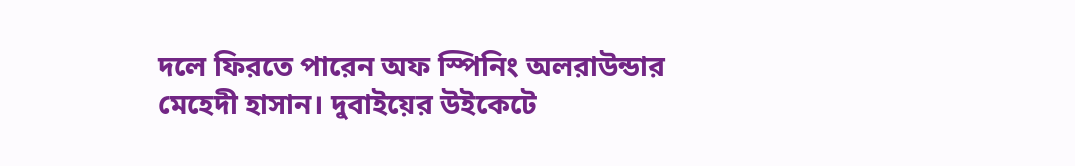দলে ফিরতে পারেন অফ স্পিনিং অলরাউন্ডার মেহেদী হাসান। দুবাইয়ের উইকেটে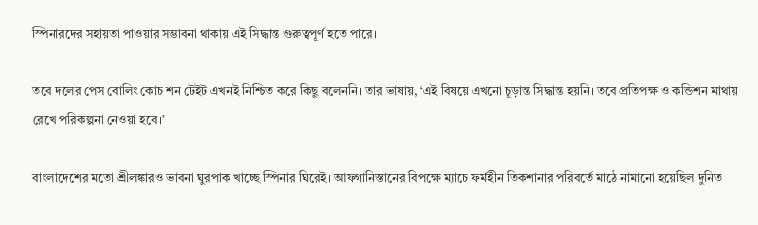স্পিনারদের সহায়তা পাওয়ার সম্ভাবনা থাকায় এই সিদ্ধান্ত গুরুত্বপূর্ণ হতে পারে।

তবে দলের পেস বোলিং কোচ শন টেইট এখনই নিশ্চিত করে কিছু বলেননি। তার ভাষায়, ‘এই বিষয়ে এখনো চূড়ান্ত সিদ্ধান্ত হয়নি। তবে প্রতিপক্ষ ও কন্ডিশন মাথায় রেখে পরিকল্পনা নেওয়া হবে।’

বাংলাদেশের মতো শ্রীলঙ্কারও ভাবনা ঘুরপাক খাচ্ছে স্পিনার ঘিরেই। আফগানিস্তানের বিপক্ষে ম্যাচে ফর্মহীন তিকশানার পরিবর্তে মাঠে নামানো হয়েছিল দুনিত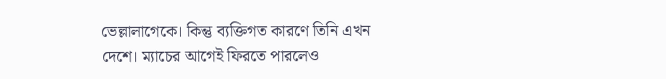ভেল্লালাগেকে। কিন্তু ব্যক্তিগত কারণে তিনি এখন দেশে। ম্যাচের আগেই ফিরতে পারলেও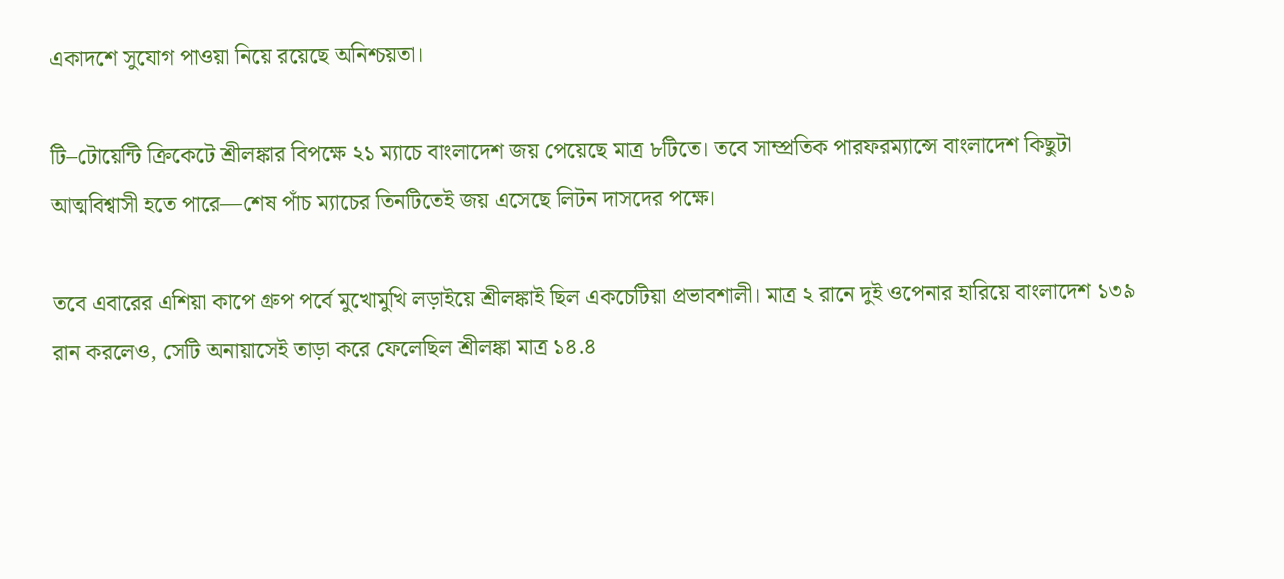একাদশে সুযোগ পাওয়া নিয়ে রয়েছে অনিশ্চয়তা।

টি–টোয়েন্টি ক্রিকেটে শ্রীলঙ্কার বিপক্ষে ২১ ম্যাচে বাংলাদেশ জয় পেয়েছে মাত্র ৮টিতে। তবে সাম্প্রতিক পারফরম্যান্সে বাংলাদেশ কিছুটা আত্মবিশ্বাসী হতে পারে—শেষ পাঁচ ম্যাচের তিনটিতেই জয় এসেছে লিটন দাসদের পক্ষে।

তবে এবারের এশিয়া কাপে গ্রুপ পর্বে মুখোমুখি লড়াইয়ে শ্রীলঙ্কাই ছিল একচেটিয়া প্রভাবশালী। মাত্র ২ রানে দুই ওপেনার হারিয়ে বাংলাদেশ ১৩৯ রান করলেও, সেটি অনায়াসেই তাড়া করে ফেলেছিল শ্রীলঙ্কা মাত্র ১৪.৪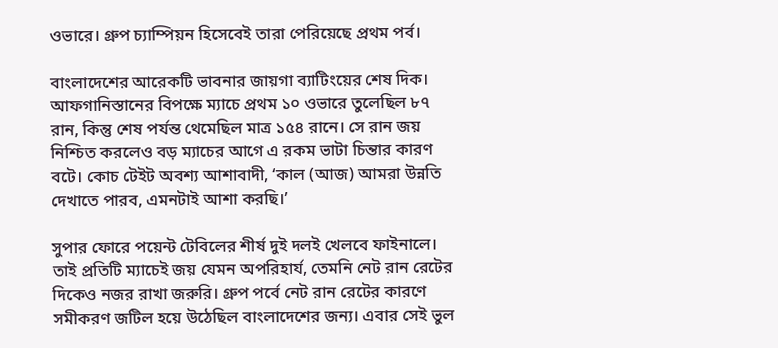ওভারে। গ্রুপ চ্যাম্পিয়ন হিসেবেই তারা পেরিয়েছে প্রথম পর্ব।

বাংলাদেশের আরেকটি ভাবনার জায়গা ব্যাটিংয়ের শেষ দিক। আফগানিস্তানের বিপক্ষে ম্যাচে প্রথম ১০ ওভারে তুলেছিল ৮৭ রান, কিন্তু শেষ পর্যন্ত থেমেছিল মাত্র ১৫৪ রানে। সে রান জয় নিশ্চিত করলেও বড় ম্যাচের আগে এ রকম ভাটা চিন্তার কারণ বটে। কোচ টেইট অবশ্য আশাবাদী, ‘কাল (আজ) আমরা উন্নতি দেখাতে পারব, এমনটাই আশা করছি।’

সুপার ফোরে পয়েন্ট টেবিলের শীর্ষ দুই দলই খেলবে ফাইনালে। তাই প্রতিটি ম্যাচেই জয় যেমন অপরিহার্য, তেমনি নেট রান রেটের দিকেও নজর রাখা জরুরি। গ্রুপ পর্বে নেট রান রেটের কারণে সমীকরণ জটিল হয়ে উঠেছিল বাংলাদেশের জন্য। এবার সেই ভুল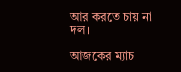আর করতে চায় না দল।

আজকের ম্যাচ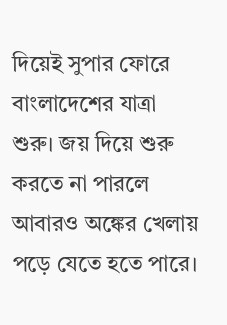দিয়েই সুপার ফোরে বাংলাদেশের যাত্রা শুরু। জয় দিয়ে শুরু করতে না পারলে আবারও অঙ্কের খেলায় পড়ে যেতে হতে পারে।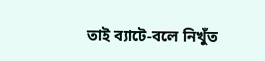তাই ব্যাটে-বলে নিখুঁত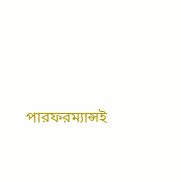পারফরম্যান্সই